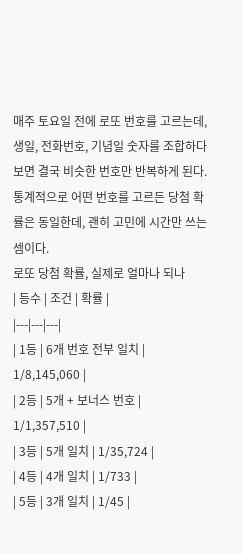매주 토요일 전에 로또 번호를 고르는데, 생일, 전화번호, 기념일 숫자를 조합하다 보면 결국 비슷한 번호만 반복하게 된다. 통계적으로 어떤 번호를 고르든 당첨 확률은 동일한데, 괜히 고민에 시간만 쓰는 셈이다.
로또 당첨 확률, 실제로 얼마나 되나
| 등수 | 조건 | 확률 |
|---|---|---|
| 1등 | 6개 번호 전부 일치 | 1/8,145,060 |
| 2등 | 5개 + 보너스 번호 | 1/1,357,510 |
| 3등 | 5개 일치 | 1/35,724 |
| 4등 | 4개 일치 | 1/733 |
| 5등 | 3개 일치 | 1/45 |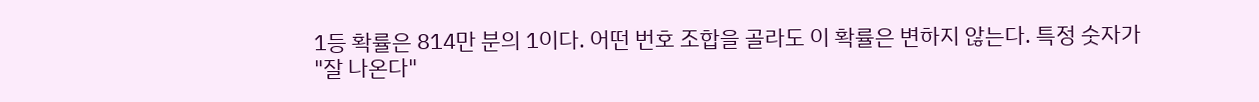1등 확률은 814만 분의 1이다. 어떤 번호 조합을 골라도 이 확률은 변하지 않는다. 특정 숫자가 "잘 나온다"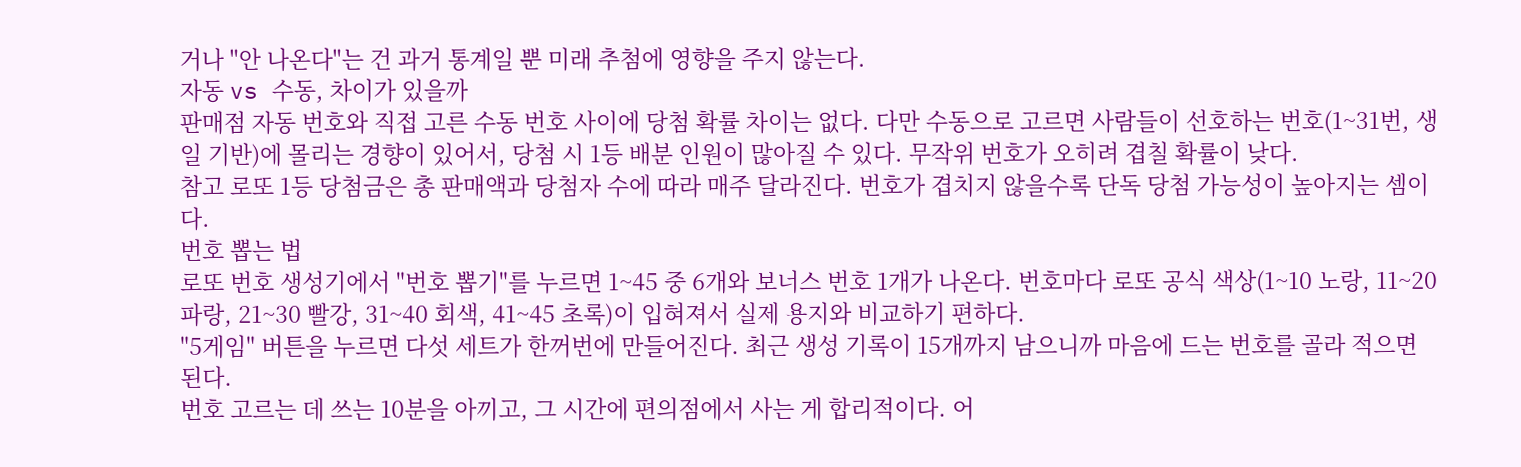거나 "안 나온다"는 건 과거 통계일 뿐 미래 추첨에 영향을 주지 않는다.
자동 vs 수동, 차이가 있을까
판매점 자동 번호와 직접 고른 수동 번호 사이에 당첨 확률 차이는 없다. 다만 수동으로 고르면 사람들이 선호하는 번호(1~31번, 생일 기반)에 몰리는 경향이 있어서, 당첨 시 1등 배분 인원이 많아질 수 있다. 무작위 번호가 오히려 겹칠 확률이 낮다.
참고 로또 1등 당첨금은 총 판매액과 당첨자 수에 따라 매주 달라진다. 번호가 겹치지 않을수록 단독 당첨 가능성이 높아지는 셈이다.
번호 뽑는 법
로또 번호 생성기에서 "번호 뽑기"를 누르면 1~45 중 6개와 보너스 번호 1개가 나온다. 번호마다 로또 공식 색상(1~10 노랑, 11~20 파랑, 21~30 빨강, 31~40 회색, 41~45 초록)이 입혀져서 실제 용지와 비교하기 편하다.
"5게임" 버튼을 누르면 다섯 세트가 한꺼번에 만들어진다. 최근 생성 기록이 15개까지 남으니까 마음에 드는 번호를 골라 적으면 된다.
번호 고르는 데 쓰는 10분을 아끼고, 그 시간에 편의점에서 사는 게 합리적이다. 어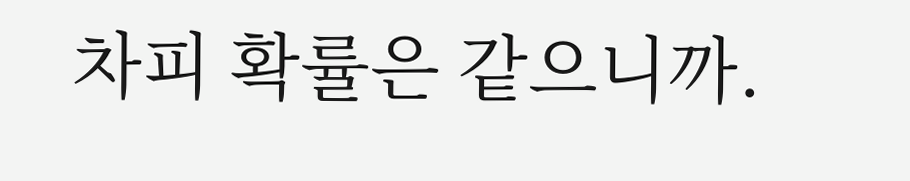차피 확률은 같으니까.